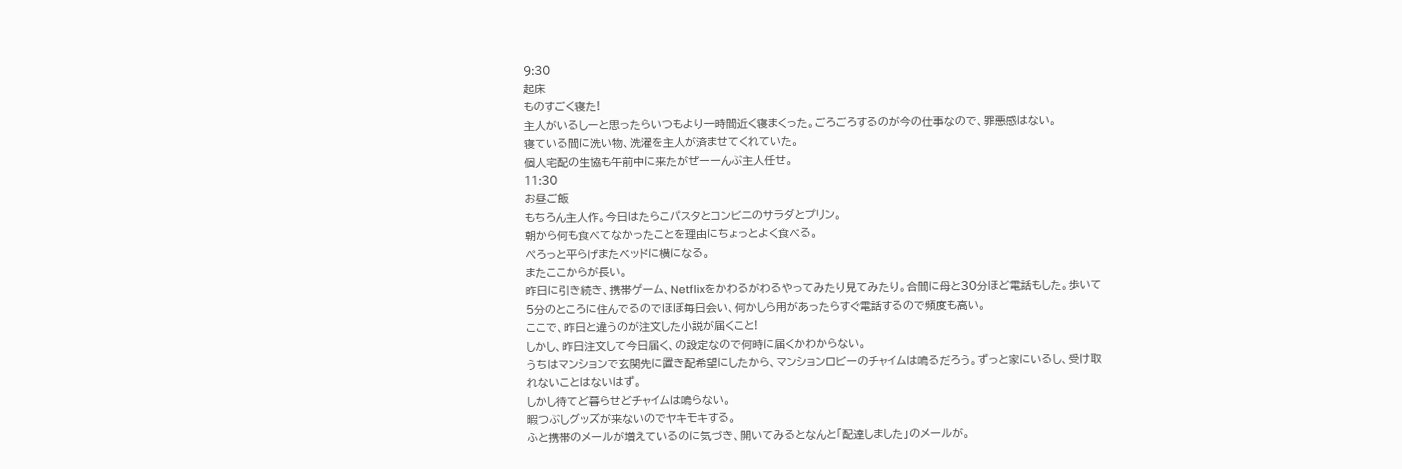9:30
起床
ものすごく寝た!
主人がいるしーと思ったらいつもより一時間近く寝まくった。ごろごろするのが今の仕事なので、罪悪感はない。
寝ている間に洗い物、洗濯を主人が済ませてくれていた。
個人宅配の生協も午前中に来たがぜーーんぶ主人任せ。
11:30
お昼ご飯
もちろん主人作。今日はたらこパスタとコンビニのサラダとプリン。
朝から何も食べてなかったことを理由にちょっとよく食べる。
ぺろっと平らげまたベッドに横になる。
またここからが長い。
昨日に引き続き、携帯ゲーム、Netflixをかわるがわるやってみたり見てみたり。合間に母と30分ほど電話もした。歩いて5分のところに住んでるのでほぼ毎日会い、何かしら用があったらすぐ電話するので頻度も高い。
ここで、昨日と違うのが注文した小説が届くこと!
しかし、昨日注文して今日届く、の設定なので何時に届くかわからない。
うちはマンションで玄関先に置き配希望にしたから、マンションロビーのチャイムは鳴るだろう。ずっと家にいるし、受け取れないことはないはず。
しかし待てど暮らせどチャイムは鳴らない。
暇つぶしグッズが来ないのでヤキモキする。
ふと携帯のメールが増えているのに気づき、開いてみるとなんと「配達しました」のメールが。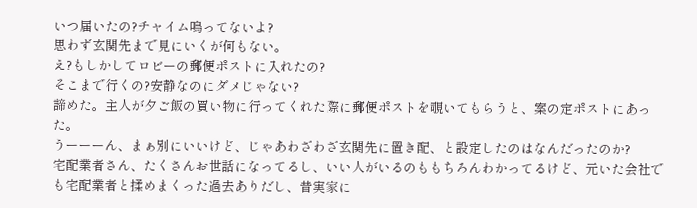いつ届いたの?チャイム鳴ってないよ?
思わず玄関先まで見にいくが何もない。
え?もしかしてロビーの郵便ポストに入れたの?
そこまで行くの?安静なのにダメじゃない?
諦めた。主人が夕ご飯の買い物に行ってくれた際に郵便ポストを覗いてもらうと、案の定ポストにあった。
うーーーん、まぁ別にいいけど、じゃあわざわざ玄関先に置き配、と設定したのはなんだったのか?
宅配業者さん、たくさんお世話になってるし、いい人がいるのももちろんわかってるけど、元いた会社でも宅配業者と揉めまくった過去ありだし、昔実家に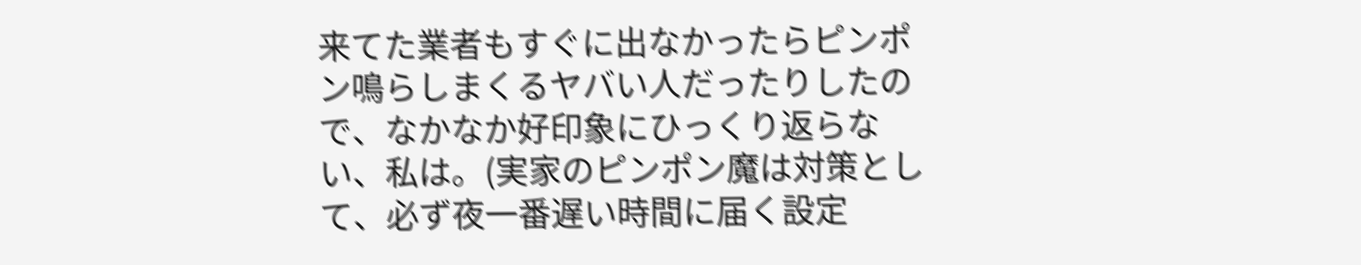来てた業者もすぐに出なかったらピンポン鳴らしまくるヤバい人だったりしたので、なかなか好印象にひっくり返らない、私は。(実家のピンポン魔は対策として、必ず夜一番遅い時間に届く設定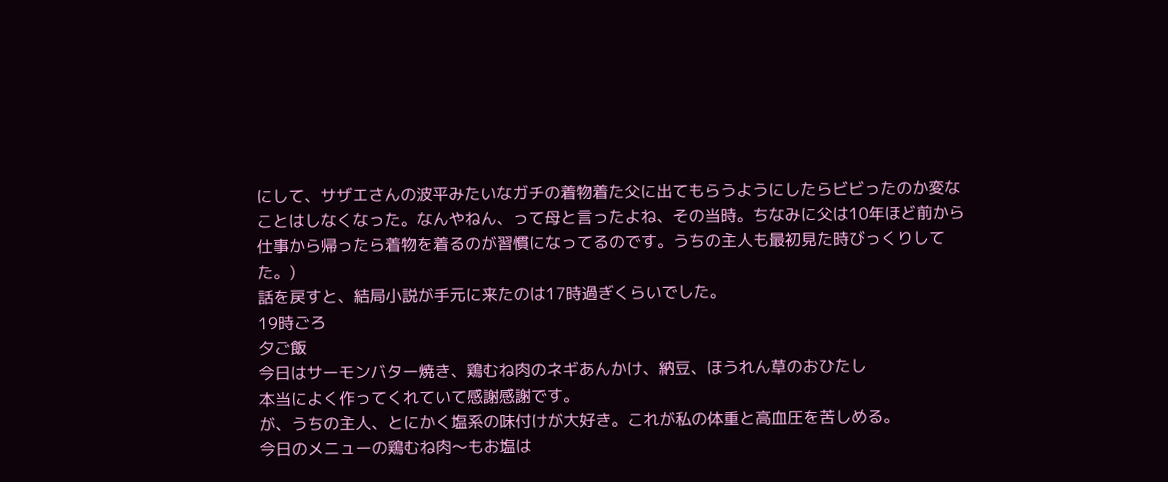にして、サザエさんの波平みたいなガチの着物着た父に出てもらうようにしたらビビったのか変なことはしなくなった。なんやねん、って母と言ったよね、その当時。ちなみに父は10年ほど前から仕事から帰ったら着物を着るのが習慣になってるのです。うちの主人も最初見た時びっくりしてた。)
話を戻すと、結局小説が手元に来たのは17時過ぎくらいでした。
19時ごろ
夕ご飯
今日はサーモンバター焼き、鶏むね肉のネギあんかけ、納豆、ほうれん草のおひたし
本当によく作ってくれていて感謝感謝です。
が、うちの主人、とにかく塩系の味付けが大好き。これが私の体重と高血圧を苦しめる。
今日のメニューの鶏むね肉〜もお塩は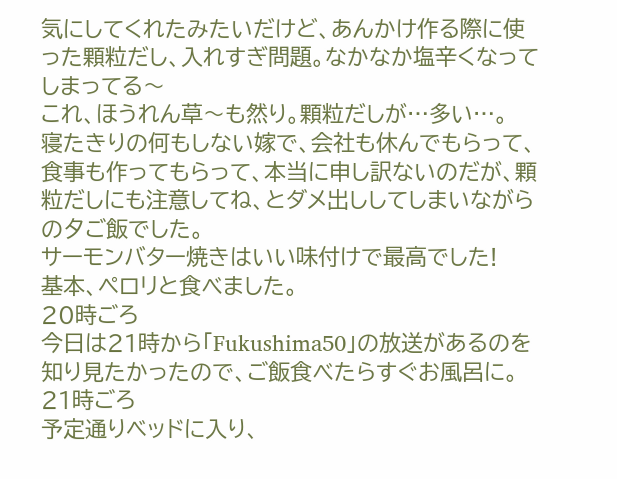気にしてくれたみたいだけど、あんかけ作る際に使った顆粒だし、入れすぎ問題。なかなか塩辛くなってしまってる〜
これ、ほうれん草〜も然り。顆粒だしが…多い…。
寝たきりの何もしない嫁で、会社も休んでもらって、食事も作ってもらって、本当に申し訳ないのだが、顆粒だしにも注意してね、とダメ出ししてしまいながらの夕ご飯でした。
サーモンバター焼きはいい味付けで最高でした!
基本、ペロリと食べました。
20時ごろ
今日は21時から「Fukushima50」の放送があるのを知り見たかったので、ご飯食べたらすぐお風呂に。
21時ごろ
予定通りベッドに入り、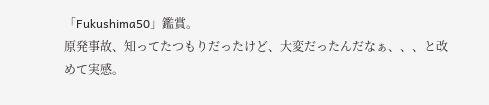「Fukushima50」鑑賞。
原発事故、知ってたつもりだったけど、大変だったんだなぁ、、、と改めて実感。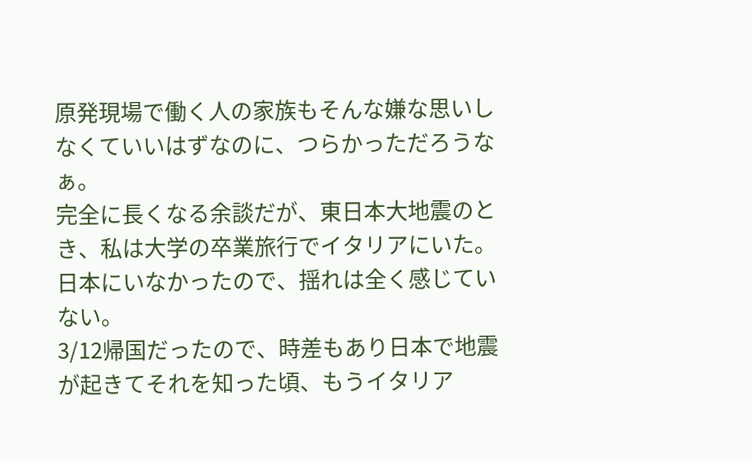原発現場で働く人の家族もそんな嫌な思いしなくていいはずなのに、つらかっただろうなぁ。
完全に長くなる余談だが、東日本大地震のとき、私は大学の卒業旅行でイタリアにいた。日本にいなかったので、揺れは全く感じていない。
3/12帰国だったので、時差もあり日本で地震が起きてそれを知った頃、もうイタリア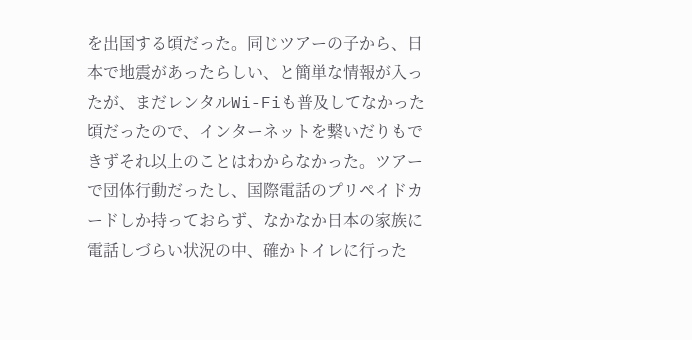を出国する頃だった。同じツアーの子から、日本で地震があったらしい、と簡単な情報が入ったが、まだレンタルWi-Fiも普及してなかった頃だったので、インターネットを繋いだりもできずそれ以上のことはわからなかった。ツアーで団体行動だったし、国際電話のプリペイドカードしか持っておらず、なかなか日本の家族に電話しづらい状況の中、確かトイレに行った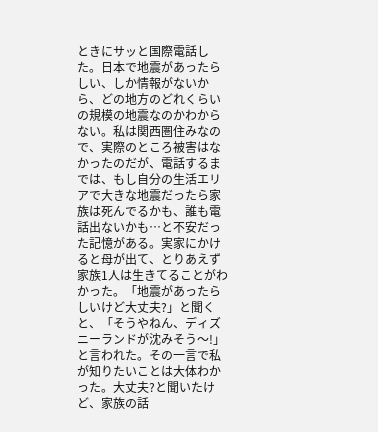ときにサッと国際電話した。日本で地震があったらしい、しか情報がないから、どの地方のどれくらいの規模の地震なのかわからない。私は関西圏住みなので、実際のところ被害はなかったのだが、電話するまでは、もし自分の生活エリアで大きな地震だったら家族は死んでるかも、誰も電話出ないかも…と不安だった記憶がある。実家にかけると母が出て、とりあえず家族1人は生きてることがわかった。「地震があったらしいけど大丈夫?」と聞くと、「そうやねん、ディズニーランドが沈みそう〜!」と言われた。その一言で私が知りたいことは大体わかった。大丈夫?と聞いたけど、家族の話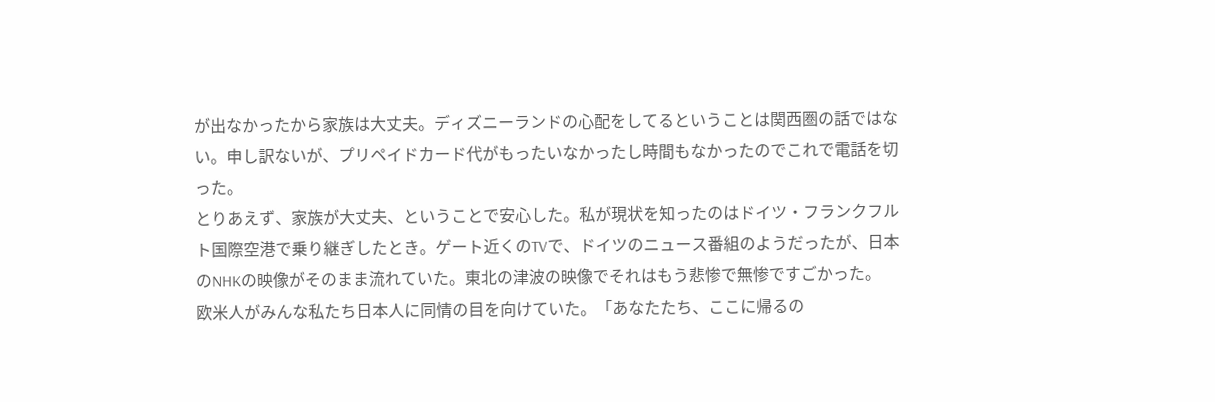が出なかったから家族は大丈夫。ディズニーランドの心配をしてるということは関西圏の話ではない。申し訳ないが、プリペイドカード代がもったいなかったし時間もなかったのでこれで電話を切った。
とりあえず、家族が大丈夫、ということで安心した。私が現状を知ったのはドイツ・フランクフルト国際空港で乗り継ぎしたとき。ゲート近くのTVで、ドイツのニュース番組のようだったが、日本のNHKの映像がそのまま流れていた。東北の津波の映像でそれはもう悲惨で無惨ですごかった。
欧米人がみんな私たち日本人に同情の目を向けていた。「あなたたち、ここに帰るの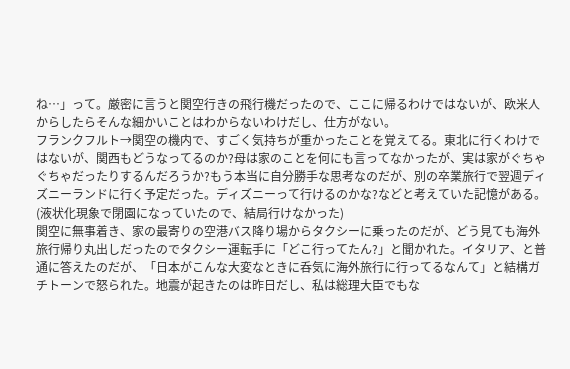ね…」って。厳密に言うと関空行きの飛行機だったので、ここに帰るわけではないが、欧米人からしたらそんな細かいことはわからないわけだし、仕方がない。
フランクフルト→関空の機内で、すごく気持ちが重かったことを覚えてる。東北に行くわけではないが、関西もどうなってるのか?母は家のことを何にも言ってなかったが、実は家がぐちゃぐちゃだったりするんだろうか?もう本当に自分勝手な思考なのだが、別の卒業旅行で翌週ディズニーランドに行く予定だった。ディズニーって行けるのかな?などと考えていた記憶がある。(液状化現象で閉園になっていたので、結局行けなかった)
関空に無事着き、家の最寄りの空港バス降り場からタクシーに乗ったのだが、どう見ても海外旅行帰り丸出しだったのでタクシー運転手に「どこ行ってたん?」と聞かれた。イタリア、と普通に答えたのだが、「日本がこんな大変なときに呑気に海外旅行に行ってるなんて」と結構ガチトーンで怒られた。地震が起きたのは昨日だし、私は総理大臣でもな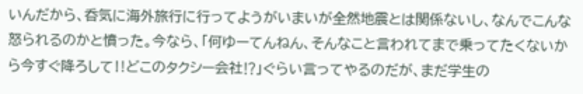いんだから、呑気に海外旅行に行ってようがいまいが全然地震とは関係ないし、なんでこんな怒られるのかと憤った。今なら、「何ゆーてんねん、そんなこと言われてまで乗ってたくないから今すぐ降ろして‼どこのタクシー会社⁉」ぐらい言ってやるのだが、まだ学生の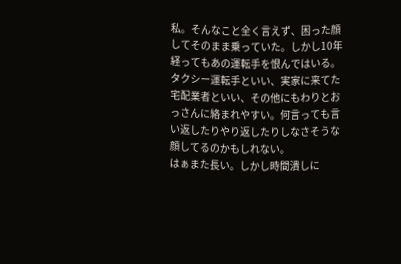私。そんなこと全く言えず、困った顔してそのまま乗っていた。しかし10年経ってもあの運転手を恨んではいる。タクシー運転手といい、実家に来てた宅配業者といい、その他にもわりとおっさんに絡まれやすい。何言っても言い返したりやり返したりしなさそうな顔してるのかもしれない。
はぁまた長い。しかし時間潰しに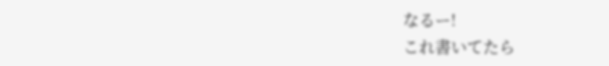なるー!
これ書いてたら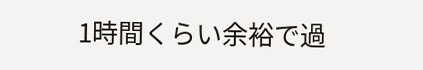1時間くらい余裕で過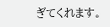ぎてくれます。